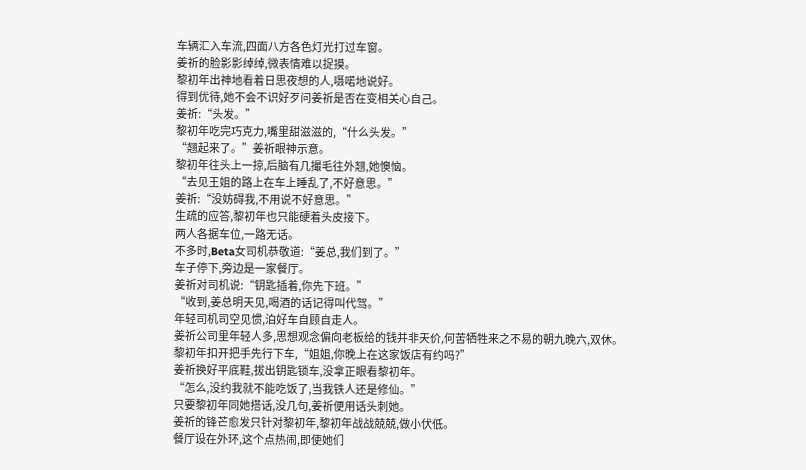车辆汇入车流,四面八方各色灯光打过车窗。
姜祈的脸影影绰绰,微表情难以捉摸。
黎初年出神地看着日思夜想的人,嗫喏地说好。
得到优待,她不会不识好歹问姜祈是否在变相关心自己。
姜祈:“头发。”
黎初年吃完巧克力,嘴里甜滋滋的,“什么头发。”
“翘起来了。”姜祈眼神示意。
黎初年往头上一掠,后脑有几撮毛往外翘,她懊恼。
“去见王姐的路上在车上睡乱了,不好意思。”
姜祈:“没妨碍我,不用说不好意思。”
生疏的应答,黎初年也只能硬着头皮接下。
两人各据车位,一路无话。
不多时,Beta女司机恭敬道:“姜总,我们到了。”
车子停下,旁边是一家餐厅。
姜祈对司机说:“钥匙插着,你先下班。”
“收到,姜总明天见,喝酒的话记得叫代驾。”
年轻司机司空见惯,泊好车自顾自走人。
姜祈公司里年轻人多,思想观念偏向老板给的钱并非天价,何苦牺牲来之不易的朝九晚六,双休。
黎初年扣开把手先行下车,“姐姐,你晚上在这家饭店有约吗?”
姜祈换好平底鞋,拔出钥匙锁车,没拿正眼看黎初年。
“怎么,没约我就不能吃饭了,当我铁人还是修仙。”
只要黎初年同她搭话,没几句,姜祈便用话头刺她。
姜祈的锋芒愈发只针对黎初年,黎初年战战兢兢,做小伏低。
餐厅设在外环,这个点热闹,即使她们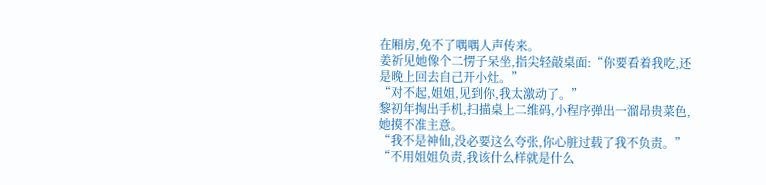在厢房,免不了喁喁人声传来。
姜祈见她像个二愣子呆坐,指尖轻敲桌面:“你要看着我吃,还是晚上回去自己开小灶。”
“对不起,姐姐,见到你,我太激动了。”
黎初年掏出手机,扫描桌上二维码,小程序弹出一溜昂贵菜色,她摸不准主意。
“我不是神仙,没必要这么夸张,你心脏过载了我不负责。”
“不用姐姐负责,我该什么样就是什么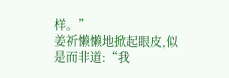样。”
姜祈懒懒地掀起眼皮,似是而非道:“我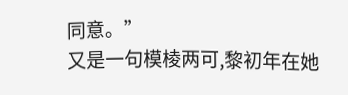同意。”
又是一句模棱两可,黎初年在她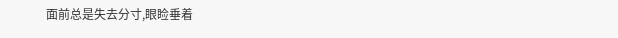面前总是失去分寸,眼睑垂着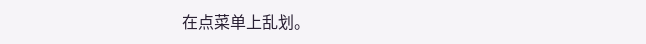在点菜单上乱划。